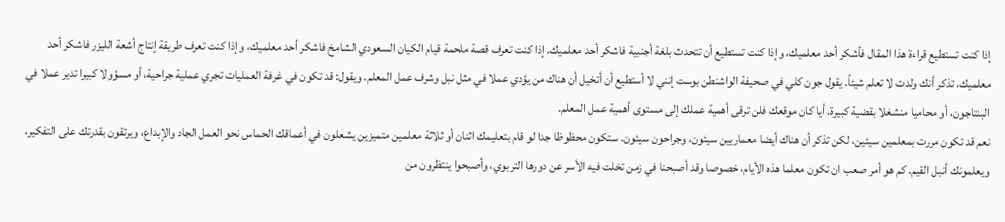إذا كنت تستطيع قراءة هذا المقال فأشكر أحد معلميك، وإذا كنت تستطيع أن تتحدث بلغة أجنبية فاشكر أحد معلميك. إذا كنت تعرف قصة ملحمة قيام الكيان السعودي الشامخ فاشكر أحد معلميك، وإذا كنت تعرف طريقة إنتاج أشعة الليزر فاشكر أحد معلميك، تذكر أنك ولدت لا تعلم شيئاً. يقول جون كلي في صحيفة الواشنطن بوست إنني لا أستطيع أن أتخيل أن هناك من يؤدي عملا في مثل نبل وشرف عمل المعلم. ويقول: قد تكون في غرفة العمليات تجري عملية جراحية، أو مسؤولا كبيرا تدير عملا في البنتاجون، أو محاميا منشغلا بقضية كبيرة. أيا كان موقعك فلن ترقى أهمية عملك إلى مستوى أهمية عمل المعلم.
نعم قد تكون مررت بمعلمين سيئين، لكن تذكر أن هناك أيضا معماريين سيئون، وجراحون سيئون. ستكون محظوظا جدا لو قام بتعليمك اثنان أو ثلاثة معلمين متميزين يشعلون في أعماقك الحماس نحو العمل الجاد والإبداع، ويرتقون بقدرتك على التفكير، ويعلمونك أنبل القيم. كم هو أمر صعب ان تكون معلما هذه الأيام، خصوصا وقد أصبحنا في زمن تخلت فيه الأسر عن دورها التربوي، وأصبحوا ينتظرون من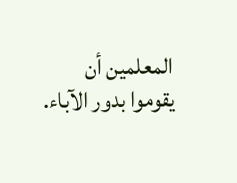المعلمين أن يقوموا بدور الآباء.